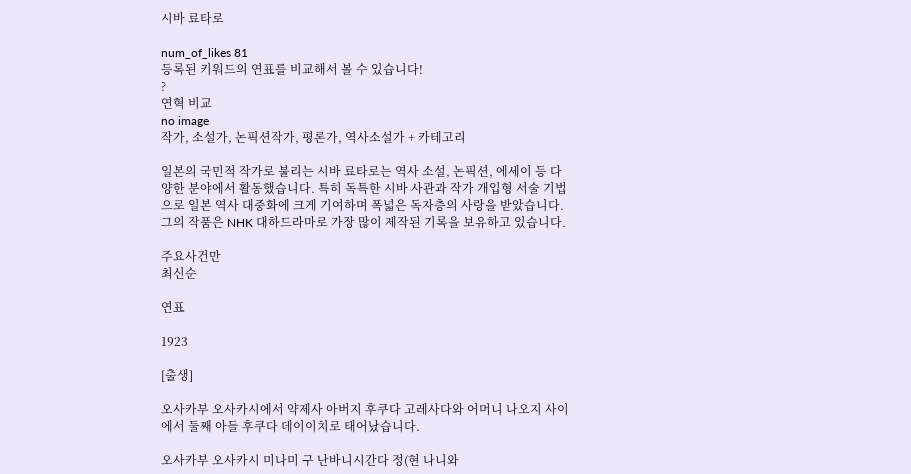시바 료타로

num_of_likes 81
등록된 키워드의 연표를 비교해서 볼 수 있습니다!
?
연혁 비교
no image
작가, 소설가, 논픽션작가, 평론가, 역사소설가 + 카테고리

일본의 국민적 작가로 불리는 시바 료타로는 역사 소설, 논픽션, 에세이 등 다양한 분야에서 활동했습니다. 특히 독특한 시바 사관과 작가 개입형 서술 기법으로 일본 역사 대중화에 크게 기여하며 폭넓은 독자층의 사랑을 받았습니다. 그의 작품은 NHK 대하드라마로 가장 많이 제작된 기록을 보유하고 있습니다.

주요사건만
최신순

연표

1923

[출생]

오사카부 오사카시에서 약제사 아버지 후쿠다 고레사다와 어머니 나오지 사이에서 둘째 아들 후쿠다 데이이치로 태어났습니다.

오사카부 오사카시 미나미 구 난바니시간다 정(현 나니와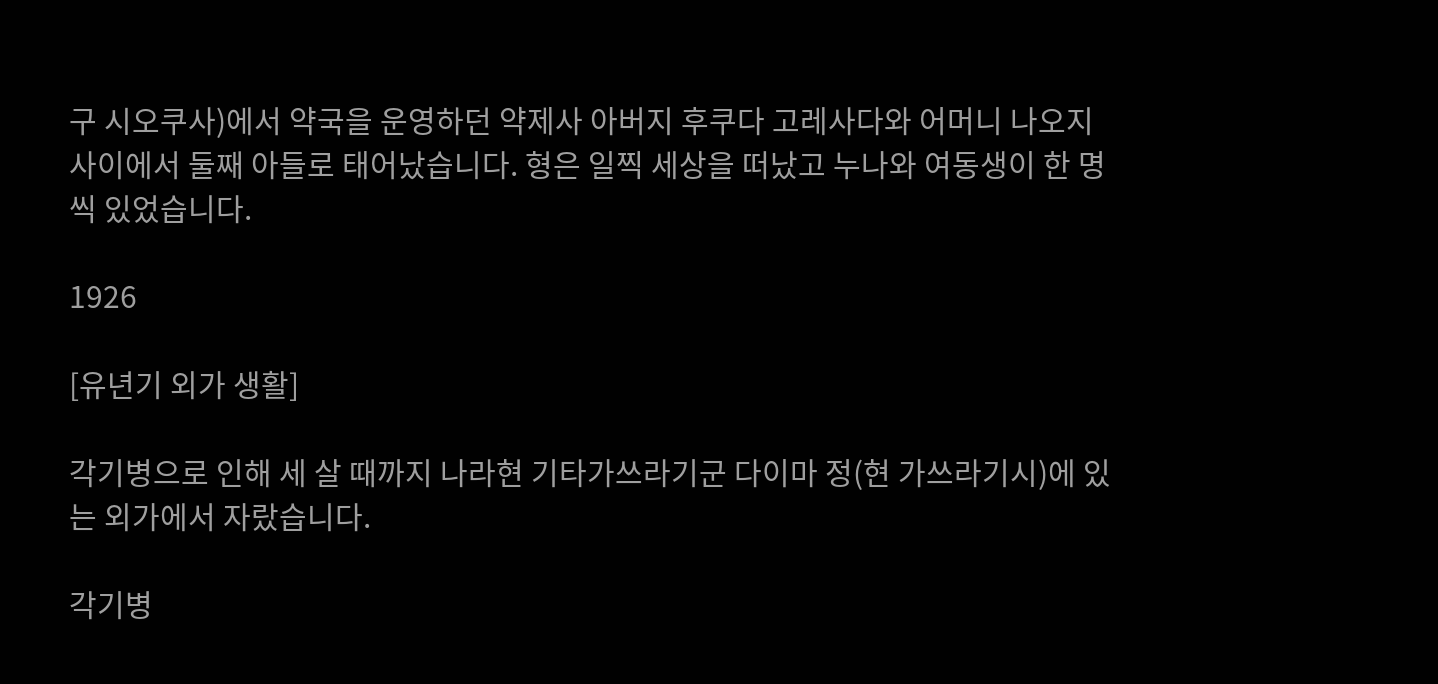구 시오쿠사)에서 약국을 운영하던 약제사 아버지 후쿠다 고레사다와 어머니 나오지 사이에서 둘째 아들로 태어났습니다. 형은 일찍 세상을 떠났고 누나와 여동생이 한 명씩 있었습니다.

1926

[유년기 외가 생활]

각기병으로 인해 세 살 때까지 나라현 기타가쓰라기군 다이마 정(현 가쓰라기시)에 있는 외가에서 자랐습니다.

각기병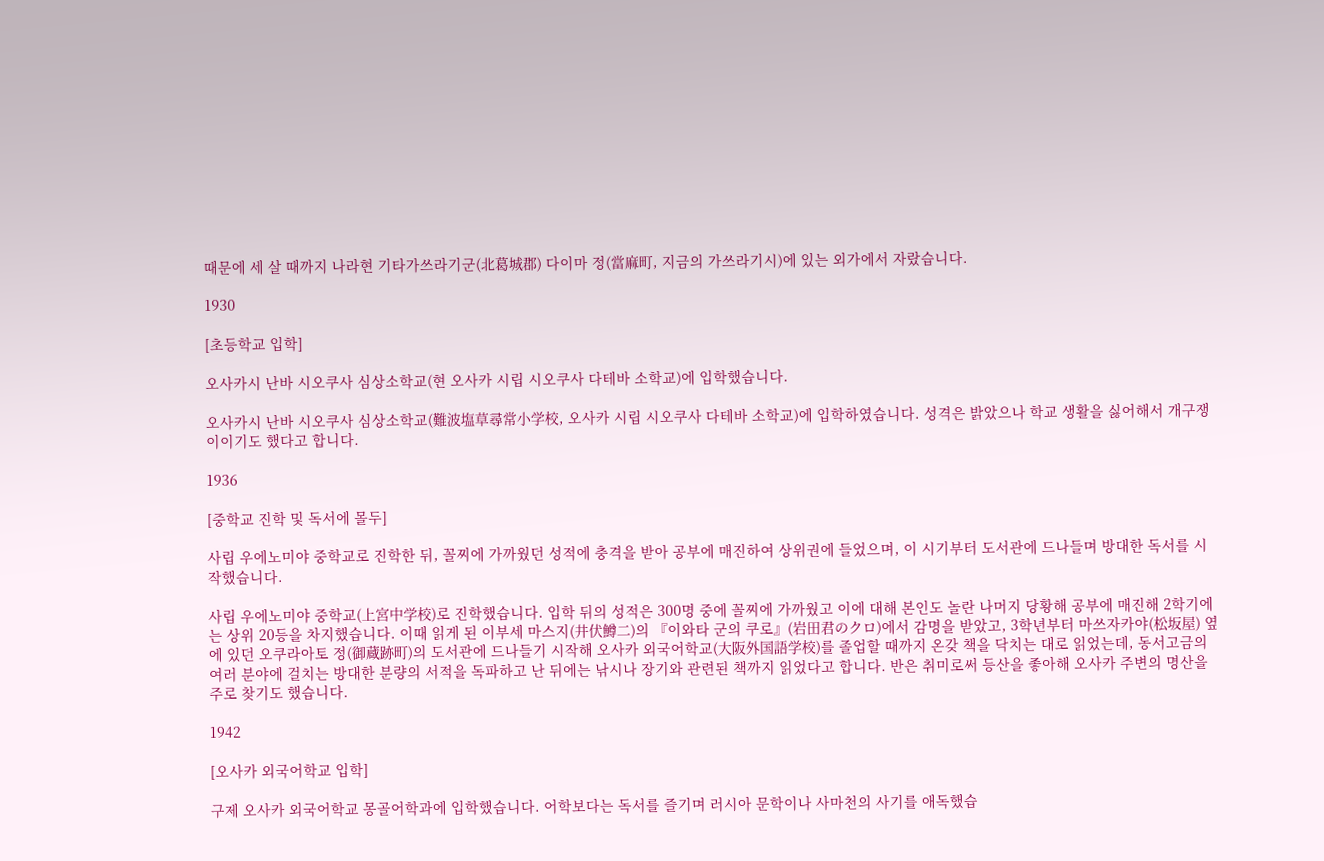때문에 세 살 때까지 나라현 기타가쓰라기군(北葛城郡) 다이마 정(當麻町, 지금의 가쓰라기시)에 있는 외가에서 자랐습니다.

1930

[초등학교 입학]

오사카시 난바 시오쿠사 심상소학교(현 오사카 시립 시오쿠사 다테바 소학교)에 입학했습니다.

오사카시 난바 시오쿠사 심상소학교(難波塩草尋常小学校, 오사카 시립 시오쿠사 다테바 소학교)에 입학하였습니다. 성격은 밝았으나 학교 생활을 싫어해서 개구쟁이이기도 했다고 합니다.

1936

[중학교 진학 및 독서에 몰두]

사립 우에노미야 중학교로 진학한 뒤, 꼴찌에 가까웠던 성적에 충격을 받아 공부에 매진하여 상위권에 들었으며, 이 시기부터 도서관에 드나들며 방대한 독서를 시작했습니다.

사립 우에노미야 중학교(上宮中学校)로 진학했습니다. 입학 뒤의 성적은 300명 중에 꼴찌에 가까웠고 이에 대해 본인도 놀란 나머지 당황해 공부에 매진해 2학기에는 상위 20등을 차지했습니다. 이때 읽게 된 이부세 마스지(井伏鱒二)의 『이와타 군의 쿠로』(岩田君のクロ)에서 감명을 받았고, 3학년부터 마쓰자카야(松坂屋) 옆에 있던 오쿠라아토 정(御蔵跡町)의 도서관에 드나들기 시작해 오사카 외국어학교(大阪外国語学校)를 졸업할 때까지 온갖 책을 닥치는 대로 읽었는데, 동서고금의 여러 분야에 걸치는 방대한 분량의 서적을 독파하고 난 뒤에는 낚시나 장기와 관련된 책까지 읽었다고 합니다. 반은 취미로써 등산을 좋아해 오사카 주변의 명산을 주로 찾기도 했습니다.

1942

[오사카 외국어학교 입학]

구제 오사카 외국어학교 몽골어학과에 입학했습니다. 어학보다는 독서를 즐기며 러시아 문학이나 사마천의 사기를 애독했습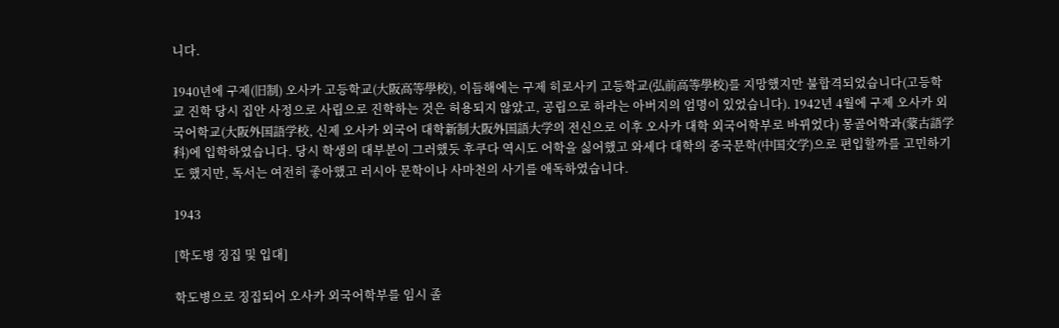니다.

1940년에 구제(旧制) 오사카 고등학교(大阪高等學校), 이듬해에는 구제 히로사키 고등학교(弘前高等學校)를 지망했지만 불합격되었습니다(고등학교 진학 당시 집안 사정으로 사립으로 진학하는 것은 허용되지 않았고, 공립으로 하라는 아버지의 엄명이 있었습니다). 1942년 4월에 구제 오사카 외국어학교(大阪外国語学校, 신제 오사카 외국어 대학新制大阪外国語大学의 전신으로 이후 오사카 대학 외국어학부로 바뀌었다) 몽골어학과(蒙古語学科)에 입학하였습니다. 당시 학생의 대부분이 그러했듯 후쿠다 역시도 어학을 싫어했고 와세다 대학의 중국문학(中国文学)으로 편입할까를 고민하기도 했지만, 독서는 여전히 좋아했고 러시아 문학이나 사마천의 사기를 애독하였습니다.

1943

[학도병 징집 및 입대]

학도병으로 징집되어 오사카 외국어학부를 임시 졸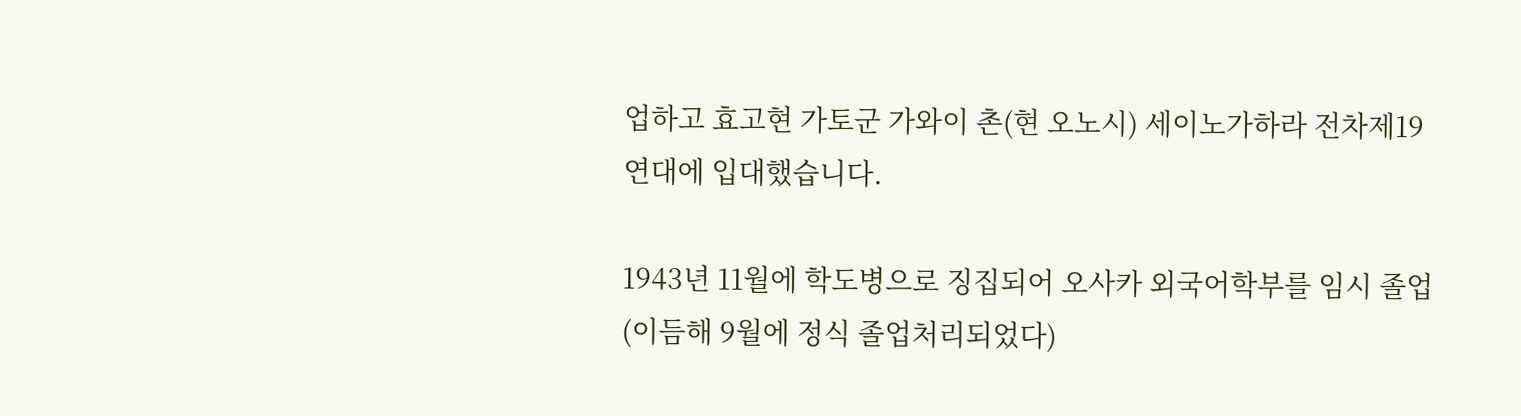업하고 효고현 가토군 가와이 촌(현 오노시) 세이노가하라 전차제19연대에 입대했습니다.

1943년 11월에 학도병으로 징집되어 오사카 외국어학부를 임시 졸업(이듬해 9월에 정식 졸업처리되었다)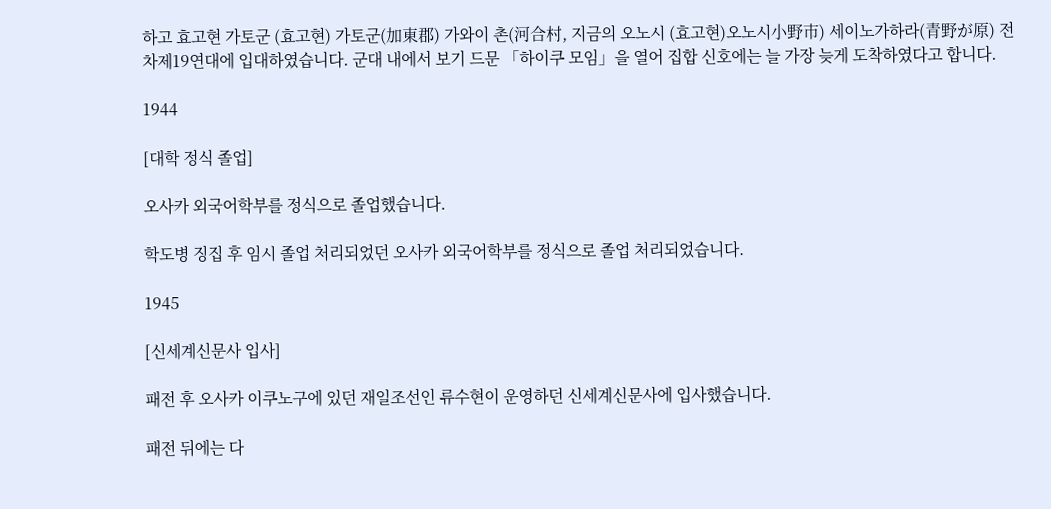하고 효고현 가토군 (효고현) 가토군(加東郡) 가와이 촌(河合村, 지금의 오노시 (효고현)오노시小野市) 세이노가하라(青野が原) 전차제19연대에 입대하였습니다. 군대 내에서 보기 드문 「하이쿠 모임」을 열어 집합 신호에는 늘 가장 늦게 도착하였다고 합니다.

1944

[대학 정식 졸업]

오사카 외국어학부를 정식으로 졸업했습니다.

학도병 징집 후 임시 졸업 처리되었던 오사카 외국어학부를 정식으로 졸업 처리되었습니다.

1945

[신세계신문사 입사]

패전 후 오사카 이쿠노구에 있던 재일조선인 류수현이 운영하던 신세계신문사에 입사했습니다.

패전 뒤에는 다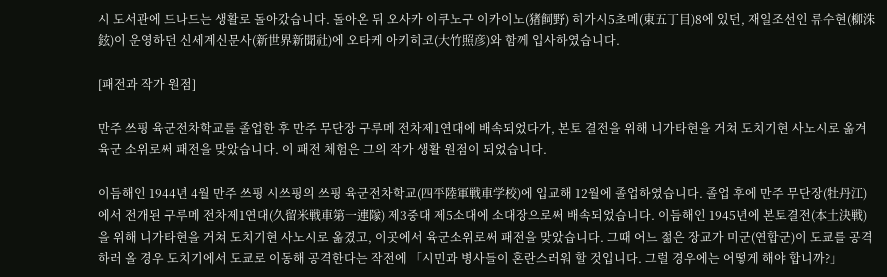시 도서관에 드나드는 생활로 돌아갔습니다. 돌아온 뒤 오사카 이쿠노구 이카이노(猪飼野) 히가시5초메(東五丁目)8에 있던, 재일조선인 류수현(柳洙鉉)이 운영하던 신세계신문사(新世界新聞社)에 오타케 아키히코(大竹照彦)와 함께 입사하였습니다.

[패전과 작가 원점]

만주 쓰핑 육군전차학교를 졸업한 후 만주 무단장 구루메 전차제1연대에 배속되었다가, 본토 결전을 위해 니가타현을 거쳐 도치기현 사노시로 옮겨 육군 소위로써 패전을 맞았습니다. 이 패전 체험은 그의 작가 생활 원점이 되었습니다.

이듬해인 1944년 4월 만주 쓰핑 시쓰핑의 쓰핑 육군전차학교(四平陸軍戦車学校)에 입교해 12월에 졸업하였습니다. 졸업 후에 만주 무단장(牡丹江)에서 전개된 구루메 전차제1연대(久留米戦車第一連隊) 제3중대 제5소대에 소대장으로써 배속되었습니다. 이듬해인 1945년에 본토결전(本土決戦)을 위해 니가타현을 거쳐 도치기현 사노시로 옮겼고, 이곳에서 육군소위로써 패전을 맞았습니다. 그때 어느 젊은 장교가 미군(연합군)이 도쿄를 공격하러 올 경우 도치기에서 도쿄로 이동해 공격한다는 작전에 「시민과 병사들이 혼란스러워 할 것입니다. 그럴 경우에는 어떻게 해야 합니까?」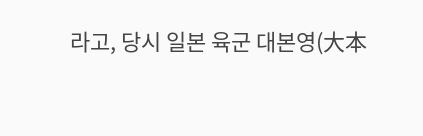라고, 당시 일본 육군 대본영(大本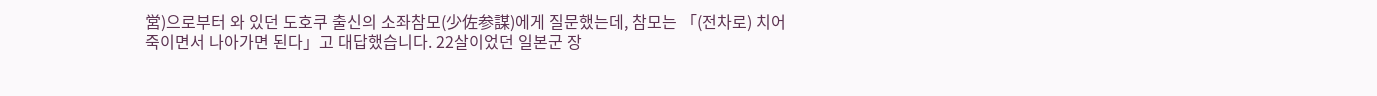営)으로부터 와 있던 도호쿠 출신의 소좌참모(少佐参謀)에게 질문했는데, 참모는 「(전차로) 치어 죽이면서 나아가면 된다」고 대답했습니다. 22살이었던 일본군 장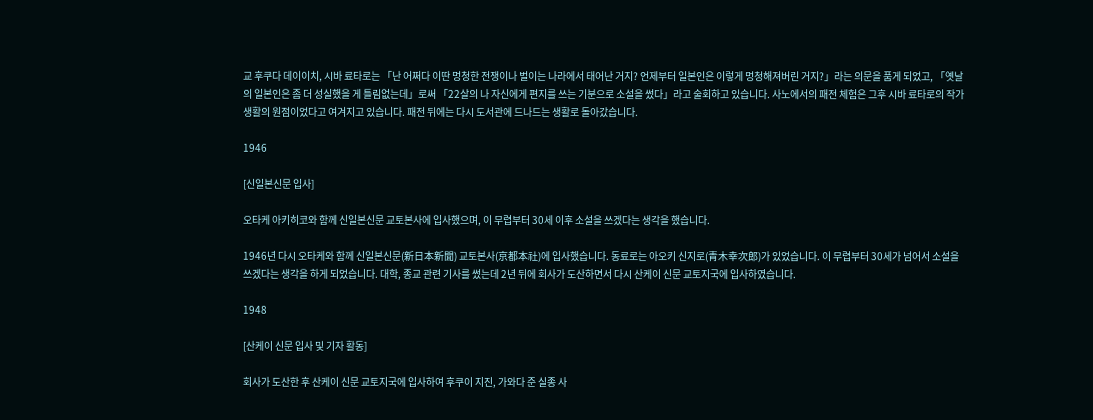교 후쿠다 데이이치, 시바 료타로는 「난 어쩌다 이딴 멍청한 전쟁이나 벌이는 나라에서 태어난 거지? 언제부터 일본인은 이렇게 멍청해져버린 거지?」라는 의문을 품게 되었고, 「옛날의 일본인은 좀 더 성실했을 게 틀림없는데」로써 「22살의 나 자신에게 편지를 쓰는 기분으로 소설을 썼다」라고 술회하고 있습니다. 사노에서의 패전 체험은 그후 시바 료타로의 작가생활의 원점이었다고 여겨지고 있습니다. 패전 뒤에는 다시 도서관에 드나드는 생활로 돌아갔습니다.

1946

[신일본신문 입사]

오타케 아키히코와 함께 신일본신문 교토본사에 입사했으며, 이 무렵부터 30세 이후 소설을 쓰겠다는 생각을 했습니다.

1946년 다시 오타케와 함께 신일본신문(新日本新聞) 교토본사(京都本社)에 입사했습니다. 동료로는 아오키 신지로(青木幸次郎)가 있었습니다. 이 무렵부터 30세가 넘어서 소설을 쓰겠다는 생각을 하게 되었습니다. 대학, 종교 관련 기사를 썼는데 2년 뒤에 회사가 도산하면서 다시 산케이 신문 교토지국에 입사하였습니다.

1948

[산케이 신문 입사 및 기자 활동]

회사가 도산한 후 산케이 신문 교토지국에 입사하여 후쿠이 지진, 가와다 준 실종 사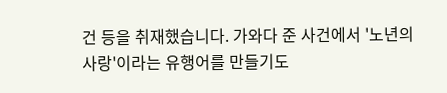건 등을 취재했습니다. 가와다 준 사건에서 '노년의 사랑'이라는 유행어를 만들기도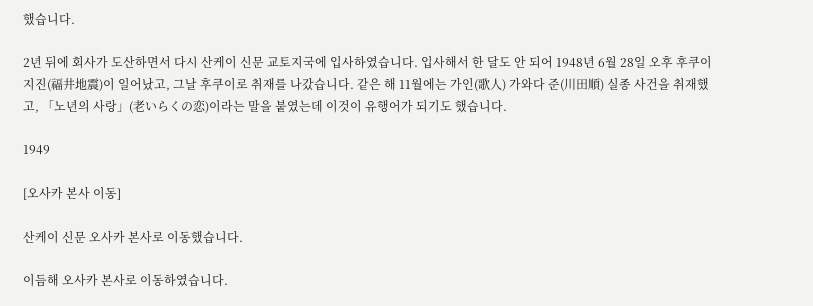했습니다.

2년 뒤에 회사가 도산하면서 다시 산케이 신문 교토지국에 입사하였습니다. 입사해서 한 달도 안 되어 1948년 6월 28일 오후 후쿠이 지진(福井地震)이 일어났고, 그날 후쿠이로 취재를 나갔습니다. 같은 해 11월에는 가인(歌人) 가와다 준(川田順) 실종 사건을 취재했고, 「노년의 사랑」(老いらくの恋)이라는 말을 붙였는데 이것이 유행어가 되기도 했습니다.

1949

[오사카 본사 이동]

산케이 신문 오사카 본사로 이동했습니다.

이듬해 오사카 본사로 이동하였습니다.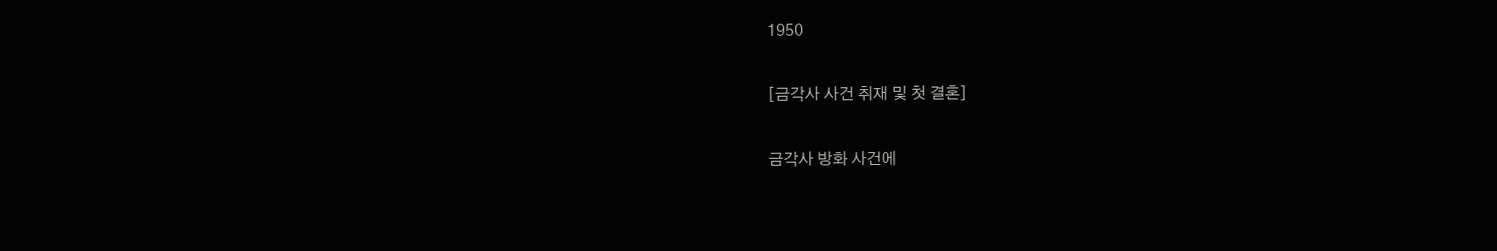1950

[금각사 사건 취재 및 첫 결혼]

금각사 방화 사건에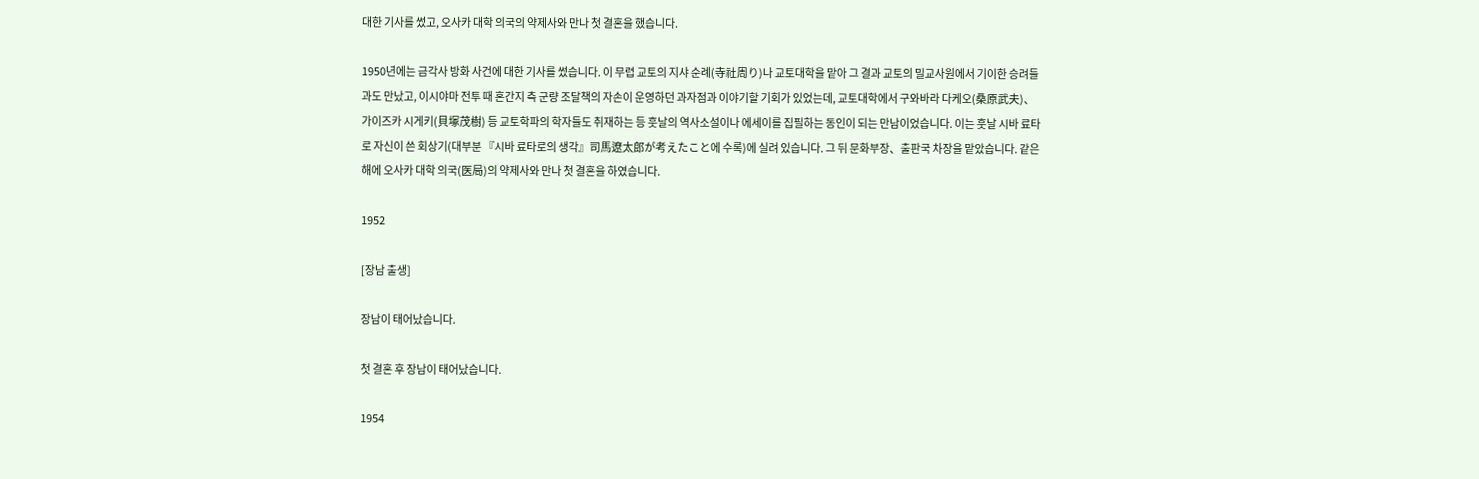대한 기사를 썼고, 오사카 대학 의국의 약제사와 만나 첫 결혼을 했습니다.

1950년에는 금각사 방화 사건에 대한 기사를 썼습니다. 이 무렵 교토의 지샤 순례(寺社周り)나 교토대학을 맡아 그 결과 교토의 밀교사원에서 기이한 승려들과도 만났고, 이시야마 전투 때 혼간지 측 군량 조달책의 자손이 운영하던 과자점과 이야기할 기회가 있었는데, 교토대학에서 구와바라 다케오(桑原武夫)、가이즈카 시게키(貝塚茂樹) 등 교토학파의 학자들도 취재하는 등 훗날의 역사소설이나 에세이를 집필하는 동인이 되는 만남이었습니다. 이는 훗날 시바 료타로 자신이 쓴 회상기(대부분 『시바 료타로의 생각』司馬遼太郎が考えたこと에 수록)에 실려 있습니다. 그 뒤 문화부장、출판국 차장을 맡았습니다. 같은 해에 오사카 대학 의국(医局)의 약제사와 만나 첫 결혼을 하였습니다.

1952

[장남 출생]

장남이 태어났습니다.

첫 결혼 후 장남이 태어났습니다.

1954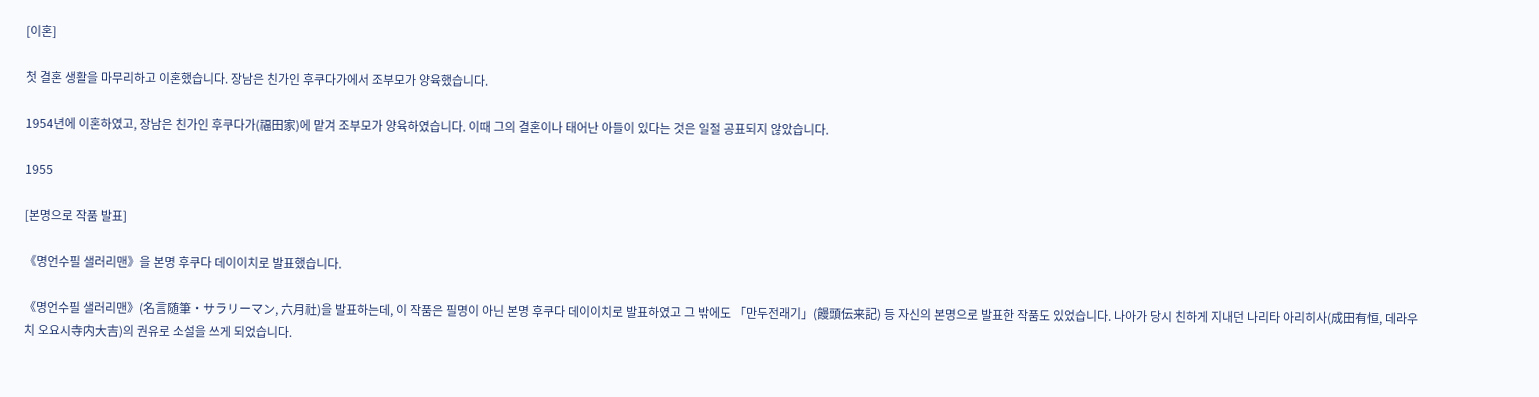[이혼]

첫 결혼 생활을 마무리하고 이혼했습니다. 장남은 친가인 후쿠다가에서 조부모가 양육했습니다.

1954년에 이혼하였고, 장남은 친가인 후쿠다가(福田家)에 맡겨 조부모가 양육하였습니다. 이때 그의 결혼이나 태어난 아들이 있다는 것은 일절 공표되지 않았습니다.

1955

[본명으로 작품 발표]

《명언수필 샐러리맨》을 본명 후쿠다 데이이치로 발표했습니다.

《명언수필 샐러리맨》(名言随筆・サラリーマン, 六月社)을 발표하는데, 이 작품은 필명이 아닌 본명 후쿠다 데이이치로 발표하였고 그 밖에도 「만두전래기」(饅頭伝来記) 등 자신의 본명으로 발표한 작품도 있었습니다. 나아가 당시 친하게 지내던 나리타 아리히사(成田有恒, 데라우치 오요시寺内大吉)의 권유로 소설을 쓰게 되었습니다.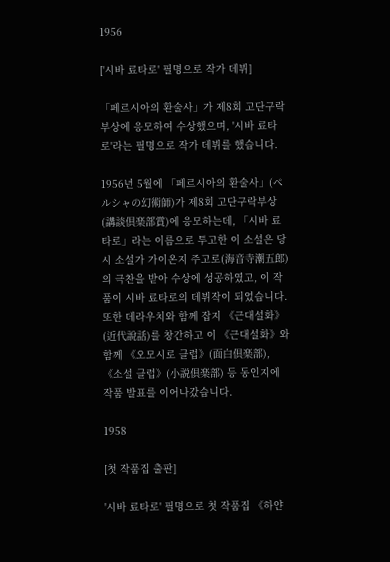1956

['시바 료타로' 필명으로 작가 데뷔]

「페르시아의 환술사」가 제8회 고단구락부상에 응모하여 수상했으며, '시바 료타로'라는 필명으로 작가 데뷔를 했습니다.

1956년 5월에 「페르시아의 환술사」(ペルシャの幻術師)가 제8회 고단구락부상(講談倶楽部賞)에 응모하는데, 「시바 료타로」라는 이름으로 투고한 이 소설은 당시 소설가 가이온지 주고로(海音寺潮五郎)의 극찬을 받아 수상에 성공하였고, 이 작품이 시바 료타로의 데뷔작이 되었습니다. 또한 데라우치와 함께 잡지 《근대설화》(近代說話)를 창간하고 이 《근대설화》와 함께 《오모시로 클럽》(面白倶楽部), 《소설 클럽》(小説倶楽部) 등 동인지에 작품 발표를 이어나갔습니다.

1958

[첫 작품집 출판]

'시바 료타로' 필명으로 첫 작품집 《하얀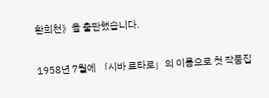환희천》을 출판했습니다.

1958년 7월에 「시바 료타로」의 이름으로 첫 작품집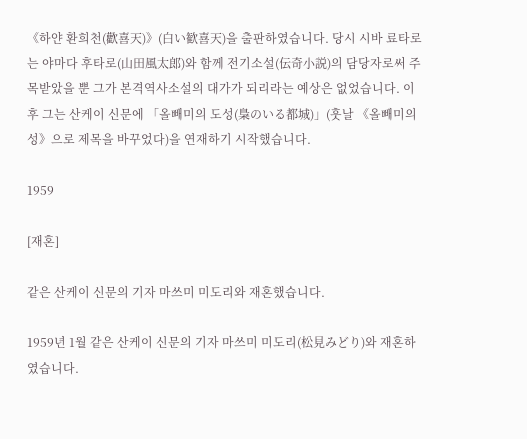《하얀 환희천(歡喜天)》(白い歓喜天)을 출판하였습니다. 당시 시바 료타로는 야마다 후타로(山田風太郎)와 함께 전기소설(伝奇小説)의 담당자로써 주목받았을 뿐 그가 본격역사소설의 대가가 되리라는 예상은 없었습니다. 이후 그는 산케이 신문에 「올빼미의 도성(梟のいる都城)」(훗날 《올빼미의 성》으로 제목을 바꾸었다)을 연재하기 시작했습니다.

1959

[재혼]

같은 산케이 신문의 기자 마쓰미 미도리와 재혼했습니다.

1959년 1월 같은 산케이 신문의 기자 마쓰미 미도리(松見みどり)와 재혼하였습니다.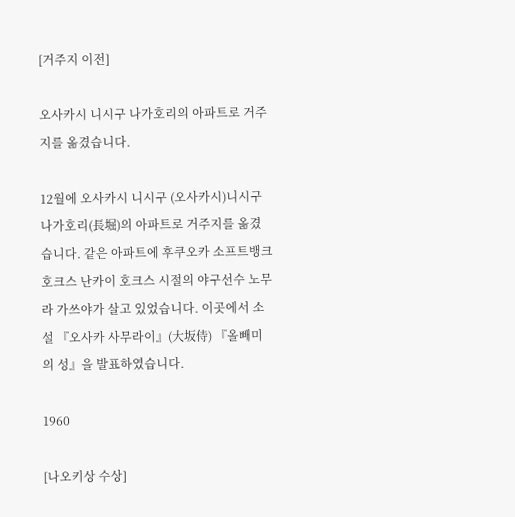[거주지 이전]

오사카시 니시구 나가호리의 아파트로 거주지를 옮겼습니다.

12월에 오사카시 니시구 (오사카시)니시구 나가호리(長堀)의 아파트로 거주지를 옮겼습니다. 같은 아파트에 후쿠오카 소프트뱅크 호크스 난카이 호크스 시절의 야구선수 노무라 가쓰야가 살고 있었습니다. 이곳에서 소설 『오사카 사무라이』(大坂侍) 『올빼미의 성』을 발표하였습니다.

1960

[나오키상 수상]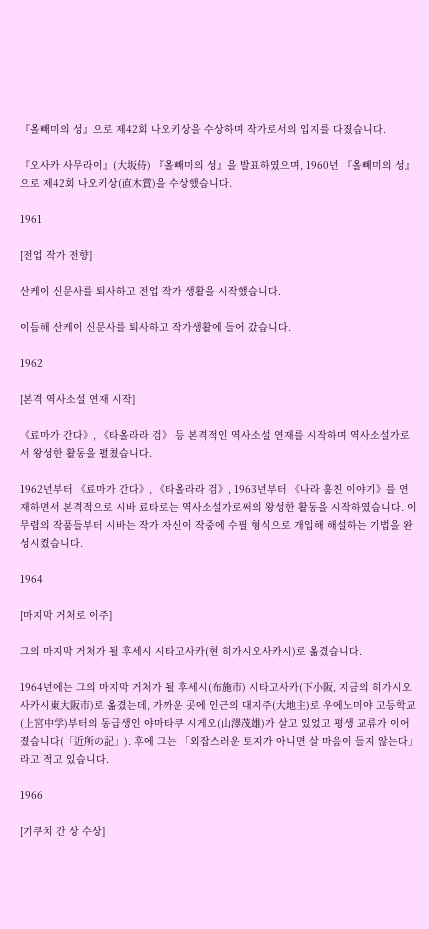『올빼미의 성』으로 제42회 나오키상을 수상하며 작가로서의 입지를 다졌습니다.

『오사카 사무라이』(大坂侍) 『올빼미의 성』을 발표하였으며, 1960년 『올빼미의 성』으로 제42회 나오키상(直木賞)을 수상했습니다.

1961

[전업 작가 전향]

산케이 신문사를 퇴사하고 전업 작가 생활을 시작했습니다.

이듬해 산케이 신문사를 퇴사하고 작가생활에 들어 갔습니다.

1962

[본격 역사소설 연재 시작]

《료마가 간다》, 《타올라라 검》 등 본격적인 역사소설 연재를 시작하며 역사소설가로서 왕성한 활동을 펼쳤습니다.

1962년부터 《료마가 간다》, 《타올라라 검》, 1963년부터 《나라 훔친 이야기》를 연재하면서 본격적으로 시바 료타로는 역사소설가로써의 왕성한 활동을 시작하였습니다. 이 무렵의 작품들부터 시바는 작가 자신이 작중에 수필 형식으로 개입해 해설하는 기법을 완성시켰습니다.

1964

[마지막 거처로 이주]

그의 마지막 거처가 될 후세시 시타고사카(현 히가시오사카시)로 옮겼습니다.

1964년에는 그의 마지막 거처가 될 후세시(布施市) 시타고사카(下小阪, 지금의 히가시오사카시東大阪市)로 옮겼는데, 가까운 곳에 인근의 대지주(大地主)로 우에노미야 고등학교(上宮中学)부터의 동급생인 야마타쿠 시게오(山澤茂雄)가 살고 있었고 평생 교류가 이어졌습니다(「近所の記」). 후에 그는 「외잡스러운 토지가 아니면 살 마음이 들지 않는다」라고 적고 있습니다.

1966

[기쿠치 간 상 수상]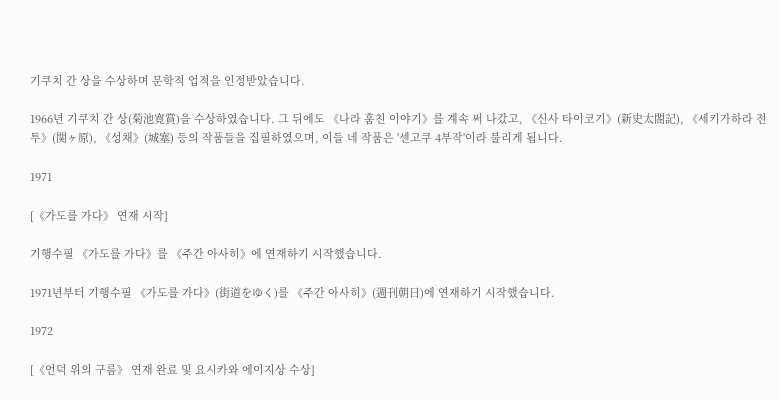기쿠치 간 상을 수상하며 문학적 업적을 인정받았습니다.

1966년 기쿠치 간 상(菊池寛賞)을 수상하였습니다. 그 뒤에도 《나라 훔친 이야기》를 계속 써 나갔고, 《신사 타이코기》(新史太閤記), 《세키가하라 전투》(関ヶ原), 《성채》(城塞) 등의 작품들을 집필하였으며, 이들 네 작품은 '센고쿠 4부작'이라 불리게 됩니다.

1971

[《가도를 가다》 연재 시작]

기행수필 《가도를 가다》를 《주간 아사히》에 연재하기 시작했습니다.

1971년부터 기행수필 《가도를 가다》(街道をゆく)를 《주간 아사히》(週刊朝日)에 연재하기 시작했습니다.

1972

[《언덕 위의 구름》 연재 완료 및 요시카와 에이지상 수상]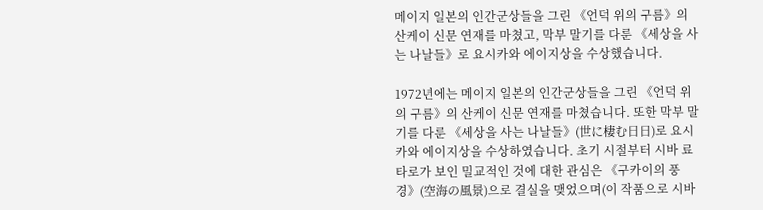메이지 일본의 인간군상들을 그린 《언덕 위의 구름》의 산케이 신문 연재를 마쳤고, 막부 말기를 다룬 《세상을 사는 나날들》로 요시카와 에이지상을 수상했습니다.

1972년에는 메이지 일본의 인간군상들을 그린 《언덕 위의 구름》의 산케이 신문 연재를 마쳤습니다. 또한 막부 말기를 다룬 《세상을 사는 나날들》(世に棲む日日)로 요시카와 에이지상을 수상하였습니다. 초기 시절부터 시바 료타로가 보인 밀교적인 것에 대한 관심은 《구카이의 풍경》(空海の風景)으로 결실을 맺었으며(이 작품으로 시바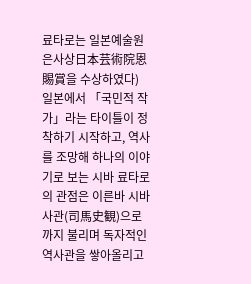료타로는 일본예술원 은사상日本芸術院恩賜賞을 수상하였다) 일본에서 「국민적 작가」라는 타이틀이 정착하기 시작하고, 역사를 조망해 하나의 이야기로 보는 시바 료타로의 관점은 이른바 시바 사관(司馬史観)으로까지 불리며 독자적인 역사관을 쌓아올리고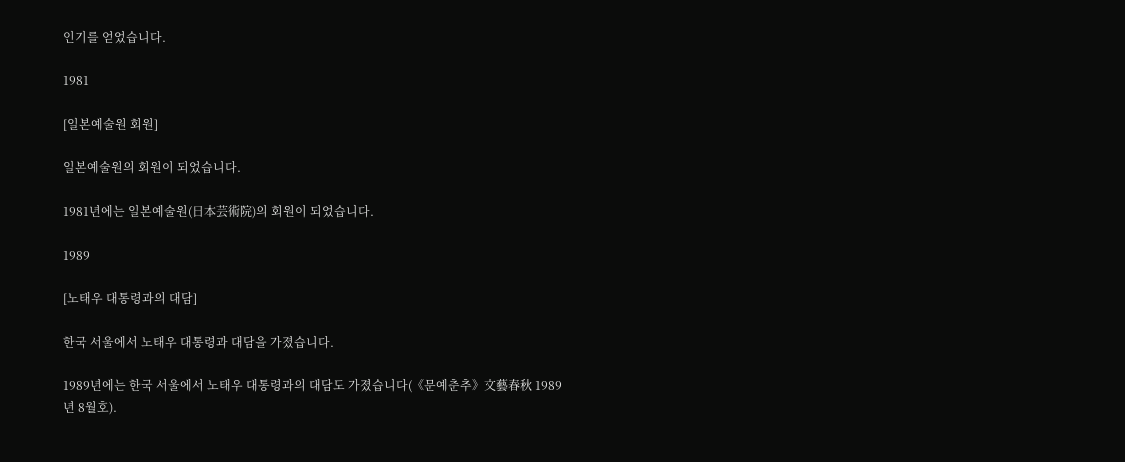인기를 얻었습니다.

1981

[일본예술원 회원]

일본예술원의 회원이 되었습니다.

1981년에는 일본예술원(日本芸術院)의 회원이 되었습니다.

1989

[노태우 대통령과의 대담]

한국 서울에서 노태우 대통령과 대담을 가졌습니다.

1989년에는 한국 서울에서 노태우 대통령과의 대담도 가졌습니다(《문예춘추》文藝春秋 1989년 8월호).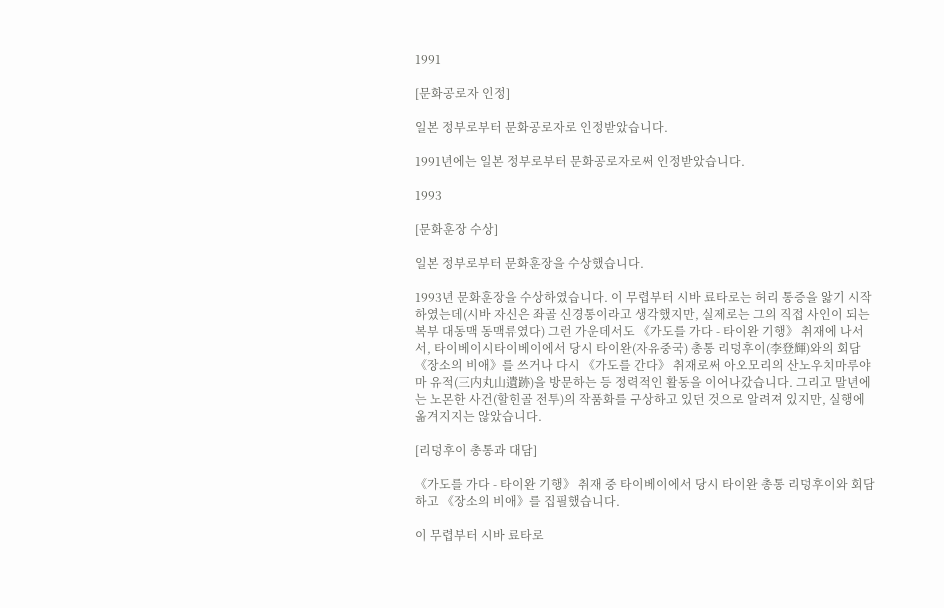1991

[문화공로자 인정]

일본 정부로부터 문화공로자로 인정받았습니다.

1991년에는 일본 정부로부터 문화공로자로써 인정받았습니다.

1993

[문화훈장 수상]

일본 정부로부터 문화훈장을 수상했습니다.

1993년 문화훈장을 수상하였습니다. 이 무렵부터 시바 료타로는 허리 통증을 앓기 시작하였는데(시바 자신은 좌골 신경통이라고 생각했지만, 실제로는 그의 직접 사인이 되는 복부 대동맥 동맥류였다) 그런 가운데서도 《가도를 가다 - 타이완 기행》 취재에 나서서, 타이베이시타이베이에서 당시 타이완(자유중국) 총통 리덩후이(李登輝)와의 회담 《장소의 비애》를 쓰거나 다시 《가도를 간다》 취재로써 아오모리의 산노우치마루야마 유적(三内丸山遺跡)을 방문하는 등 정력적인 활동을 이어나갔습니다. 그리고 말년에는 노몬한 사건(할힌골 전투)의 작품화를 구상하고 있던 것으로 알려져 있지만, 실행에 옮겨지지는 않았습니다.

[리덩후이 총통과 대담]

《가도를 가다 - 타이완 기행》 취재 중 타이베이에서 당시 타이완 총통 리덩후이와 회담하고 《장소의 비애》를 집필했습니다.

이 무렵부터 시바 료타로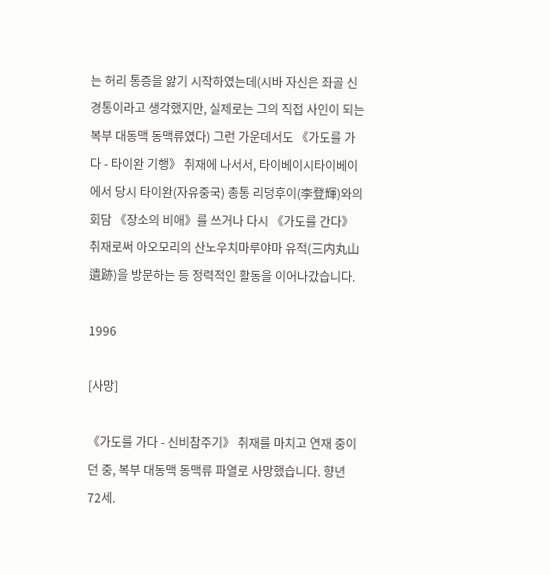는 허리 통증을 앓기 시작하였는데(시바 자신은 좌골 신경통이라고 생각했지만, 실제로는 그의 직접 사인이 되는 복부 대동맥 동맥류였다) 그런 가운데서도 《가도를 가다 - 타이완 기행》 취재에 나서서, 타이베이시타이베이에서 당시 타이완(자유중국) 총통 리덩후이(李登輝)와의 회담 《장소의 비애》를 쓰거나 다시 《가도를 간다》 취재로써 아오모리의 산노우치마루야마 유적(三内丸山遺跡)을 방문하는 등 정력적인 활동을 이어나갔습니다.

1996

[사망]

《가도를 가다 - 신비참주기》 취재를 마치고 연재 중이던 중, 복부 대동맥 동맥류 파열로 사망했습니다. 향년 72세.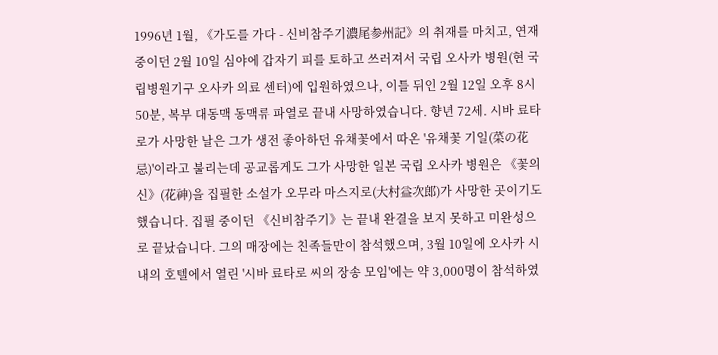1996년 1월, 《가도를 가다 - 신비참주기濃尾参州記》의 취재를 마치고, 연재 중이던 2월 10일 심야에 갑자기 피를 토하고 쓰러져서 국립 오사카 병원(현 국립병원기구 오사카 의료 센터)에 입원하였으나, 이틀 뒤인 2월 12일 오후 8시 50분, 복부 대동맥 동맥류 파열로 끝내 사망하였습니다. 향년 72세. 시바 료타로가 사망한 날은 그가 생전 좋아하던 유채꽃에서 따온 '유채꽃 기일(菜の花忌)'이라고 불리는데 공교롭게도 그가 사망한 일본 국립 오사카 병원은 《꽃의 신》(花神)을 집필한 소설가 오무라 마스지로(大村益次郎)가 사망한 곳이기도 했습니다. 집필 중이던 《신비참주기》는 끝내 완결을 보지 못하고 미완성으로 끝났습니다. 그의 매장에는 친족들만이 참석했으며, 3월 10일에 오사카 시내의 호텔에서 열린 '시바 료타로 씨의 장송 모임'에는 약 3,000명이 참석하였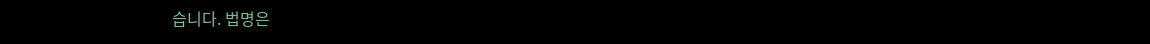습니다. 법명은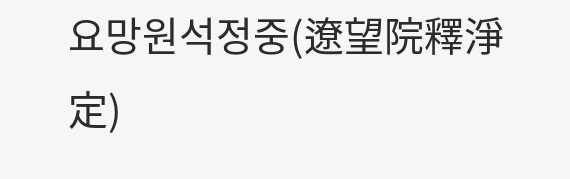요망원석정중(遼望院釋淨定)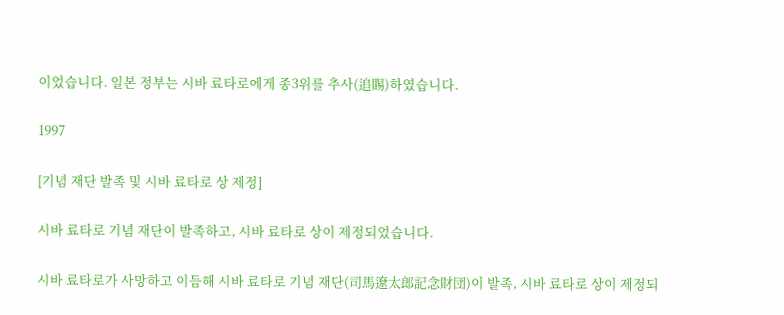이었습니다. 일본 정부는 시바 료타로에게 종3위를 추사(追賜)하였습니다.

1997

[기념 재단 발족 및 시바 료타로 상 제정]

시바 료타로 기념 재단이 발족하고, 시바 료타로 상이 제정되었습니다.

시바 료타로가 사망하고 이듬해 시바 료타로 기념 재단(司馬遼太郎記念財団)이 발족, 시바 료타로 상이 제정되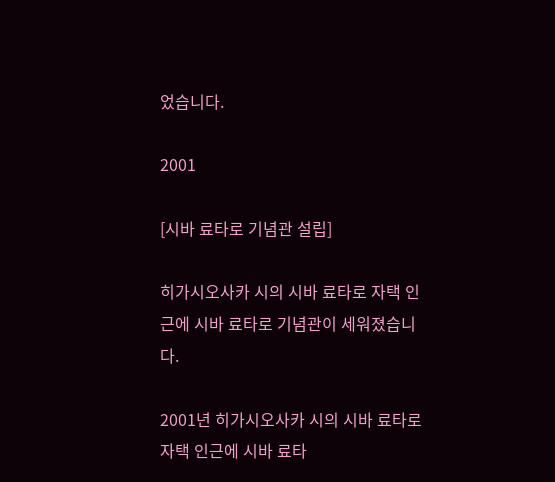었습니다.

2001

[시바 료타로 기념관 설립]

히가시오사카 시의 시바 료타로 자택 인근에 시바 료타로 기념관이 세워졌습니다.

2001년 히가시오사카 시의 시바 료타로 자택 인근에 시바 료타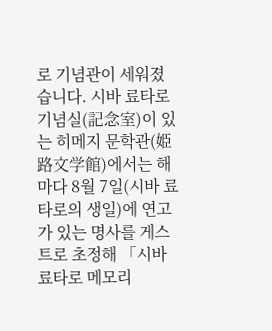로 기념관이 세워졌습니다. 시바 료타로 기념실(記念室)이 있는 히메지 문학관(姫路文学館)에서는 해마다 8월 7일(시바 료타로의 생일)에 연고가 있는 명사를 게스트로 초정해 「시바 료타로 메모리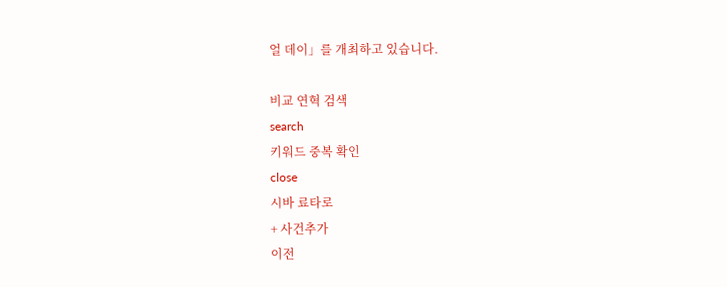얼 데이」를 개최하고 있습니다.

비교 연혁 검색
search
키워드 중복 확인
close
시바 료타로
+ 사건추가
이전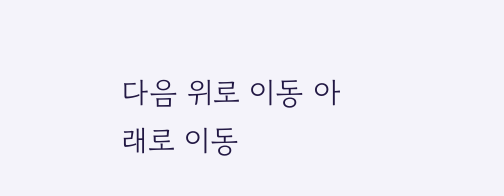다음 위로 이동 아래로 이동